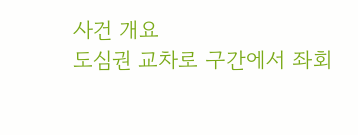사건 개요
도심권 교차로 구간에서 좌회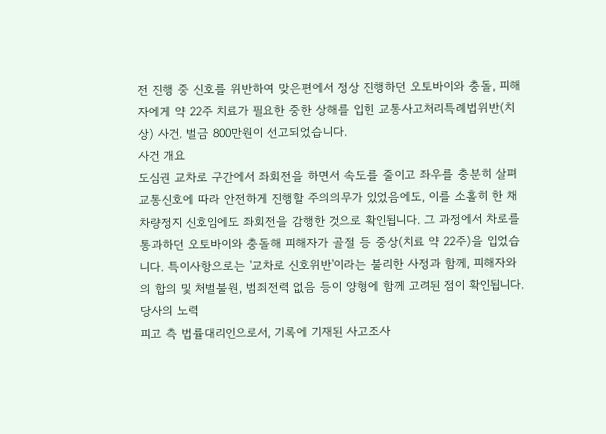전 진행 중 신호를 위반하여 맞은편에서 정상 진행하던 오토바이와 충돌, 피해자에게 약 22주 치료가 필요한 중한 상해를 입힌 교통사고처리특례법위반(치상) 사건. 벌금 800만원이 선고되었습니다.
사건 개요
도심권 교차로 구간에서 좌회전을 하면서 속도를 줄이고 좌우를 충분히 살펴 교통신호에 따라 안전하게 진행할 주의의무가 있었음에도, 이를 소홀히 한 채 차량정지 신호임에도 좌회전을 감행한 것으로 확인됩니다. 그 과정에서 차로를 통과하던 오토바이와 충돌해 피해자가 골절 등 중상(치료 약 22주)을 입었습니다. 특이사항으로는 '교차로 신호위반'이라는 불리한 사정과 함께, 피해자와의 합의 및 처벌불원, 범죄전력 없음 등이 양형에 함께 고려된 점이 확인됩니다.
당사의 노력
피고 측 법률대리인으로서, 기록에 기재된 사고조사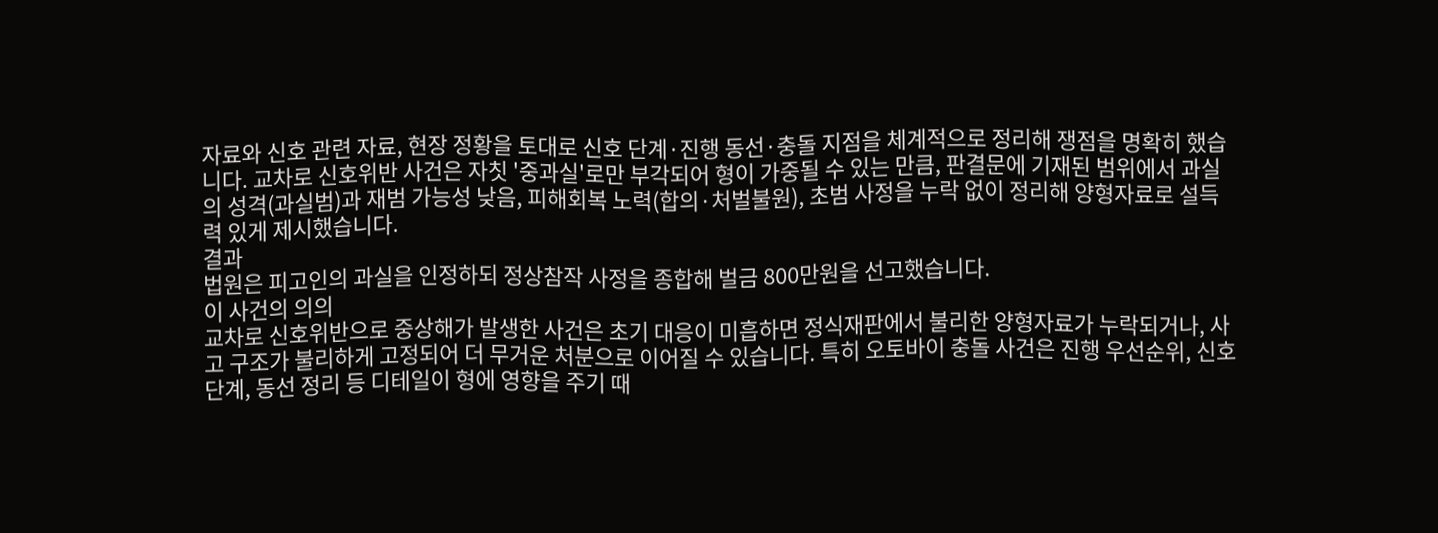자료와 신호 관련 자료, 현장 정황을 토대로 신호 단계·진행 동선·충돌 지점을 체계적으로 정리해 쟁점을 명확히 했습니다. 교차로 신호위반 사건은 자칫 '중과실'로만 부각되어 형이 가중될 수 있는 만큼, 판결문에 기재된 범위에서 과실의 성격(과실범)과 재범 가능성 낮음, 피해회복 노력(합의·처벌불원), 초범 사정을 누락 없이 정리해 양형자료로 설득력 있게 제시했습니다.
결과
법원은 피고인의 과실을 인정하되 정상참작 사정을 종합해 벌금 800만원을 선고했습니다.
이 사건의 의의
교차로 신호위반으로 중상해가 발생한 사건은 초기 대응이 미흡하면 정식재판에서 불리한 양형자료가 누락되거나, 사고 구조가 불리하게 고정되어 더 무거운 처분으로 이어질 수 있습니다. 특히 오토바이 충돌 사건은 진행 우선순위, 신호 단계, 동선 정리 등 디테일이 형에 영향을 주기 때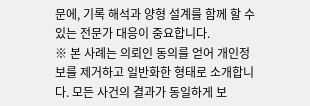문에, 기록 해석과 양형 설계를 함께 할 수 있는 전문가 대응이 중요합니다.
※ 본 사례는 의뢰인 동의를 얻어 개인정보를 제거하고 일반화한 형태로 소개합니다. 모든 사건의 결과가 동일하게 보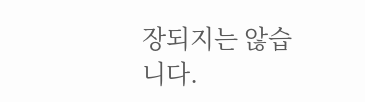장되지는 않습니다.